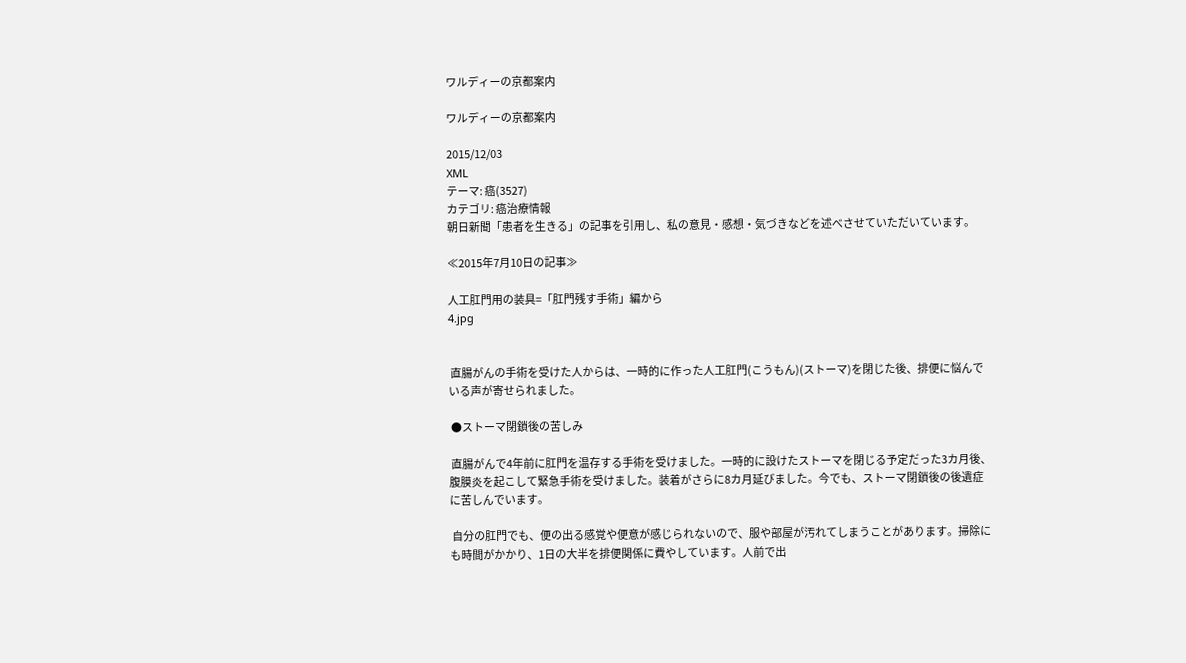ワルディーの京都案内

ワルディーの京都案内

2015/12/03
XML
テーマ: 癌(3527)
カテゴリ: 癌治療情報
朝日新聞「患者を生きる」の記事を引用し、私の意見・感想・気づきなどを述べさせていただいています。

≪2015年7月10日の記事≫

人工肛門用の装具=「肛門残す手術」編から
4.jpg


 直腸がんの手術を受けた人からは、一時的に作った人工肛門(こうもん)(ストーマ)を閉じた後、排便に悩んでいる声が寄せられました。

 ●ストーマ閉鎖後の苦しみ

 直腸がんで4年前に肛門を温存する手術を受けました。一時的に設けたストーマを閉じる予定だった3カ月後、腹膜炎を起こして緊急手術を受けました。装着がさらに8カ月延びました。今でも、ストーマ閉鎖後の後遺症に苦しんでいます。

 自分の肛門でも、便の出る感覚や便意が感じられないので、服や部屋が汚れてしまうことがあります。掃除にも時間がかかり、1日の大半を排便関係に費やしています。人前で出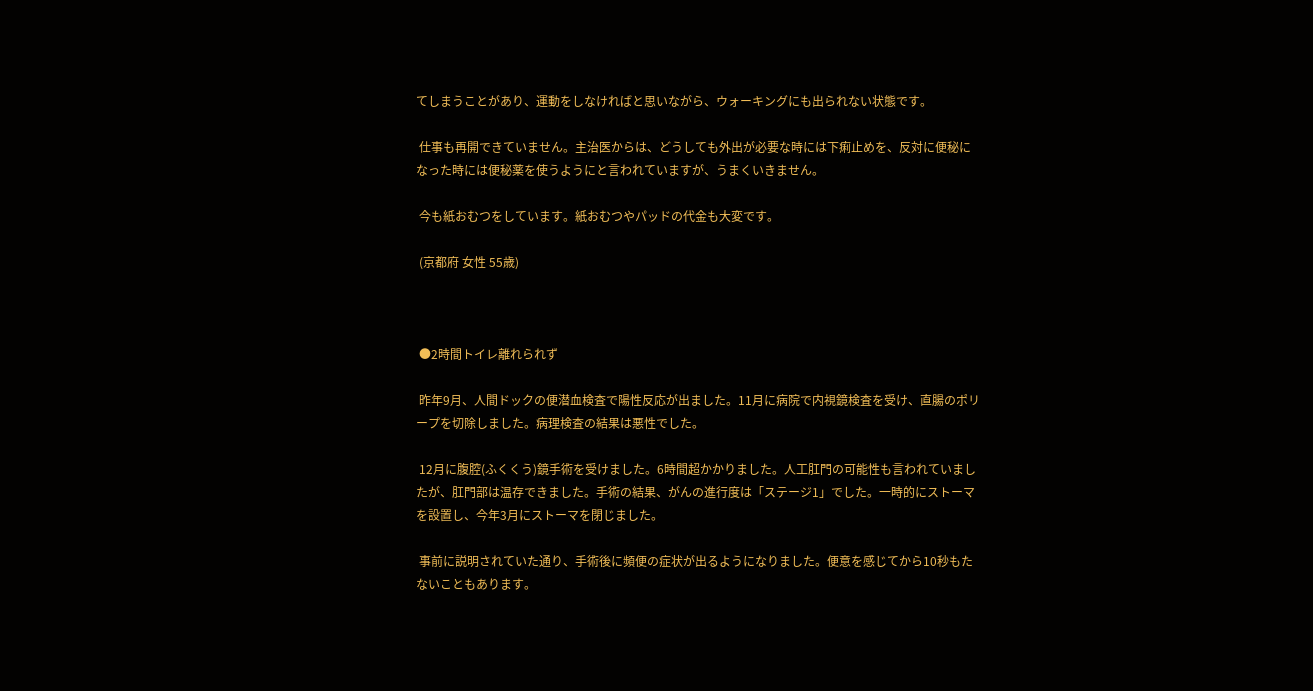てしまうことがあり、運動をしなければと思いながら、ウォーキングにも出られない状態です。

 仕事も再開できていません。主治医からは、どうしても外出が必要な時には下痢止めを、反対に便秘になった時には便秘薬を使うようにと言われていますが、うまくいきません。

 今も紙おむつをしています。紙おむつやパッドの代金も大変です。

 (京都府 女性 55歳)



 ●2時間トイレ離れられず

 昨年9月、人間ドックの便潜血検査で陽性反応が出ました。11月に病院で内視鏡検査を受け、直腸のポリープを切除しました。病理検査の結果は悪性でした。

 12月に腹腔(ふくくう)鏡手術を受けました。6時間超かかりました。人工肛門の可能性も言われていましたが、肛門部は温存できました。手術の結果、がんの進行度は「ステージ1」でした。一時的にストーマを設置し、今年3月にストーマを閉じました。

 事前に説明されていた通り、手術後に頻便の症状が出るようになりました。便意を感じてから10秒もたないこともあります。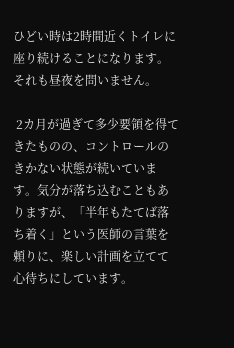ひどい時は2時間近くトイレに座り続けることになります。それも昼夜を問いません。

 2カ月が過ぎて多少要領を得てきたものの、コントロールのきかない状態が続いています。気分が落ち込むこともありますが、「半年もたてば落ち着く」という医師の言葉を頼りに、楽しい計画を立てて心待ちにしています。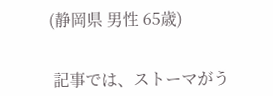(静岡県 男性 65歳)


 記事では、ストーマがう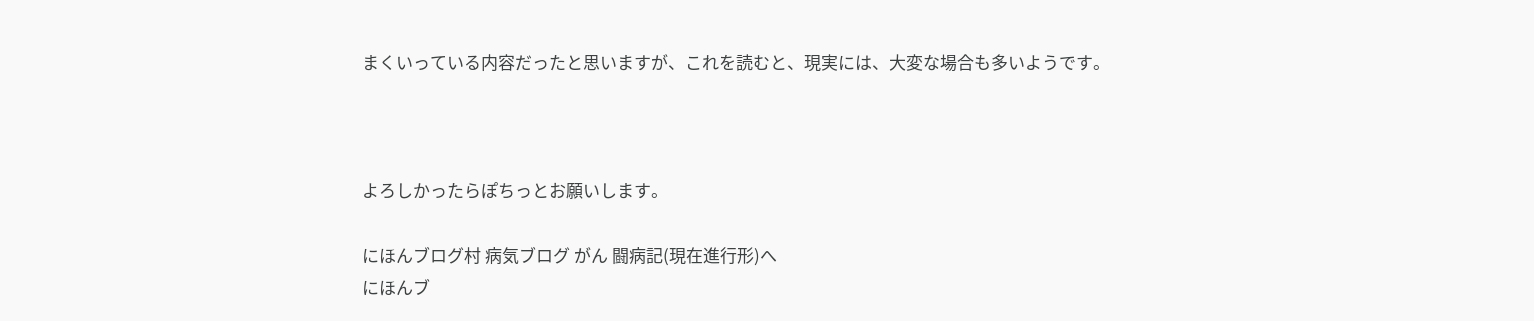まくいっている内容だったと思いますが、これを読むと、現実には、大変な場合も多いようです。



よろしかったらぽちっとお願いします。

にほんブログ村 病気ブログ がん 闘病記(現在進行形)へ
にほんブ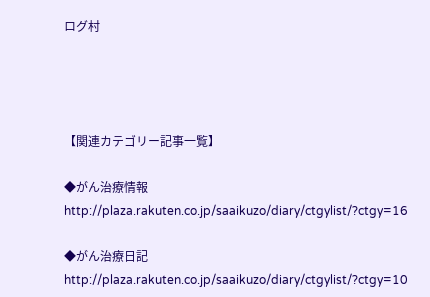ログ村




【関連カテゴリー記事一覧】

◆がん治療情報
http://plaza.rakuten.co.jp/saaikuzo/diary/ctgylist/?ctgy=16

◆がん治療日記
http://plaza.rakuten.co.jp/saaikuzo/diary/ctgylist/?ctgy=10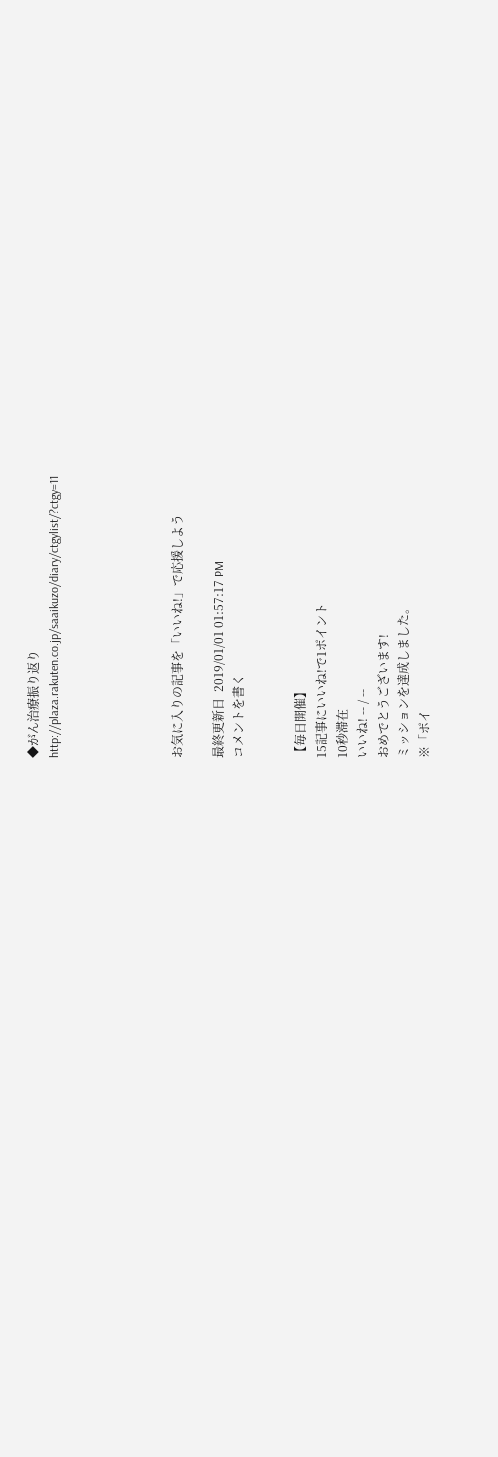◆がん治療振り返り
http://plaza.rakuten.co.jp/saaikuzo/diary/ctgylist/?ctgy=11





お気に入りの記事を「いいね!」で応援しよう

最終更新日  2019/01/01 01:57:17 PM
コメントを書く


【毎日開催】
15記事にいいね!で1ポイント
10秒滞在
いいね! -- / --
おめでとうございます!
ミッションを達成しました。
※「ポイ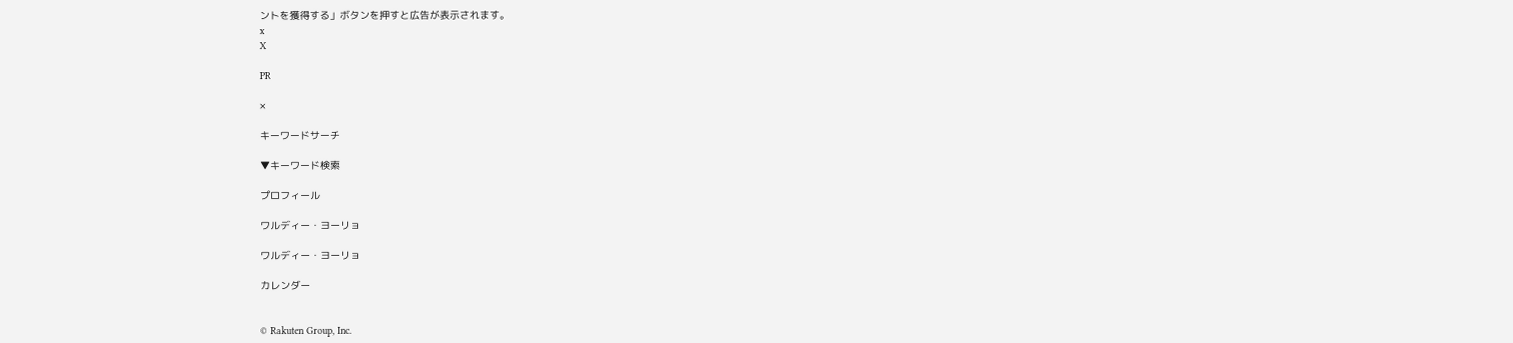ントを獲得する」ボタンを押すと広告が表示されます。
x
X

PR

×

キーワードサーチ

▼キーワード検索

プロフィール

ワルディー・ヨーリョ

ワルディー・ヨーリョ

カレンダー


© Rakuten Group, Inc.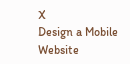X
Design a Mobile Website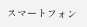スマートフォン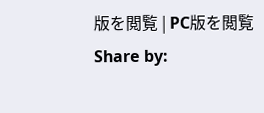版を閲覧 | PC版を閲覧
Share by: